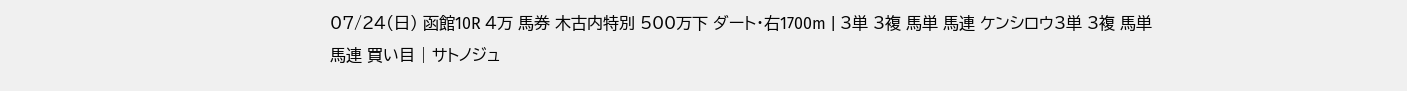07/24(日) 函館10R 4万 馬券 木古内特別 500万下 ダート・右1700m | 3単 3複 馬単 馬連 ケンシロウ3単 3複 馬単 馬連 買い目 | サトノジュ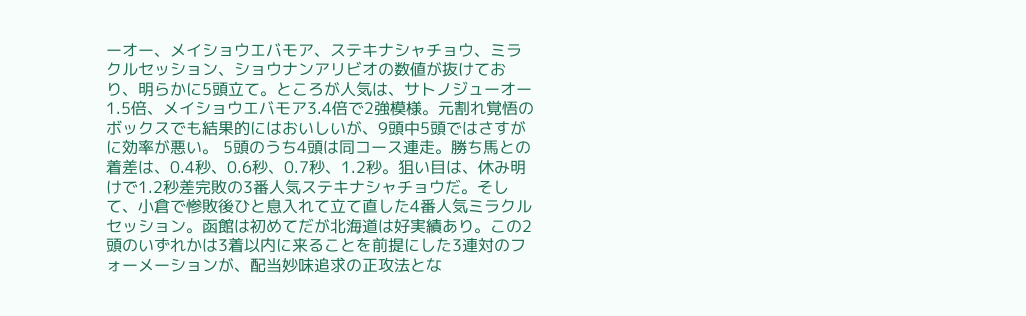ーオー、メイショウエバモア、ステキナシャチョウ、ミラクルセッション、ショウナンアリビオの数値が抜けており、明らかに5頭立て。ところが人気は、サトノジューオー1.5倍、メイショウエバモア3.4倍で2強模様。元割れ覚悟のボックスでも結果的にはおいしいが、9頭中5頭ではさすがに効率が悪い。 5頭のうち4頭は同コース連走。勝ち馬との着差は、0.4秒、0.6秒、0.7秒、1.2秒。狙い目は、休み明けで1.2秒差完敗の3番人気ステキナシャチョウだ。そして、小倉で惨敗後ひと息入れて立て直した4番人気ミラクルセッション。函館は初めてだが北海道は好実績あり。この2頭のいずれかは3着以内に来ることを前提にした3連対のフォーメーションが、配当妙味追求の正攻法とな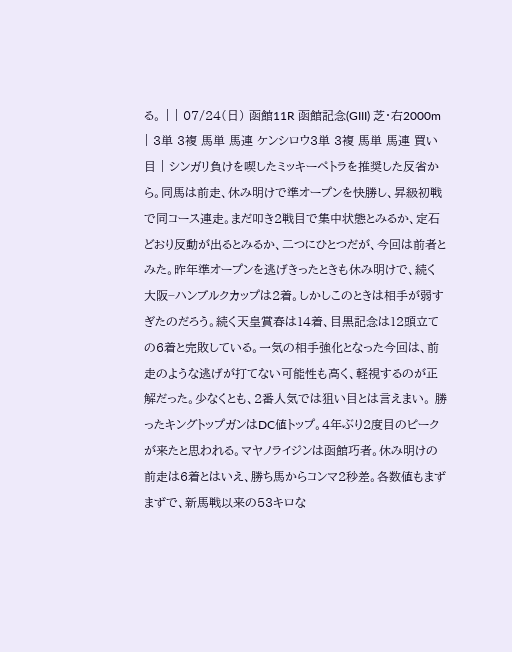る。 | | 07/24(日) 函館11R 函館記念(GIII) 芝・右2000m | 3単 3複 馬単 馬連 ケンシロウ3単 3複 馬単 馬連 買い目 | シンガリ負けを喫したミッキーペトラを推奨した反省から。同馬は前走、休み明けで準オープンを快勝し、昇級初戦で同コース連走。まだ叩き2戦目で集中状態とみるか、定石どおり反動が出るとみるか、二つにひとつだが、今回は前者とみた。昨年準オープンを逃げきったときも休み明けで、続く大阪−ハンブルクカップは2着。しかしこのときは相手が弱すぎたのだろう。続く天皇賞春は14着、目黒記念は12頭立ての6着と完敗している。一気の相手強化となった今回は、前走のような逃げが打てない可能性も高く、軽視するのが正解だった。少なくとも、2番人気では狙い目とは言えまい。 勝ったキングトップガンはDC値トップ。4年ぶり2度目のピークが来たと思われる。マヤノライジンは函館巧者。休み明けの前走は6着とはいえ、勝ち馬からコンマ2秒差。各数値もまずまずで、新馬戦以来の53キロな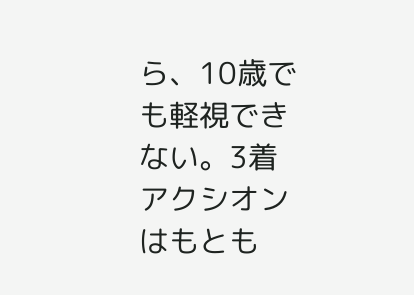ら、10歳でも軽視できない。3着アクシオンはもとも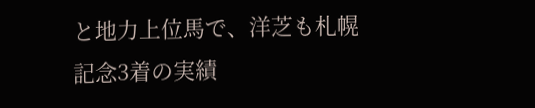と地力上位馬で、洋芝も札幌記念3着の実績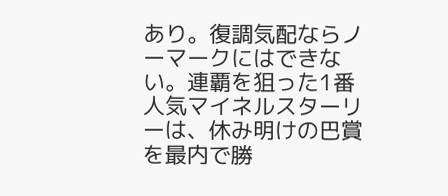あり。復調気配ならノーマークにはできない。連覇を狙った1番人気マイネルスターリーは、休み明けの巴賞を最内で勝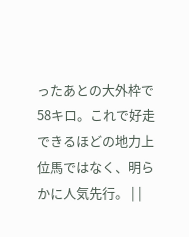ったあとの大外枠で58キロ。これで好走できるほどの地力上位馬ではなく、明らかに人気先行。 | |